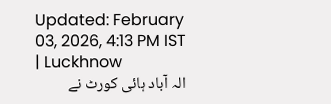Updated: February 03, 2026, 4:13 PM IST
| Luckhnow
الہ آباد ہائی کورٹ نے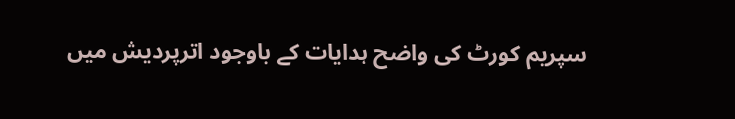سپریم کورٹ کی واضح ہدایات کے باوجود اترپردیش میں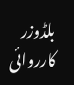بلڈوزر کارروائی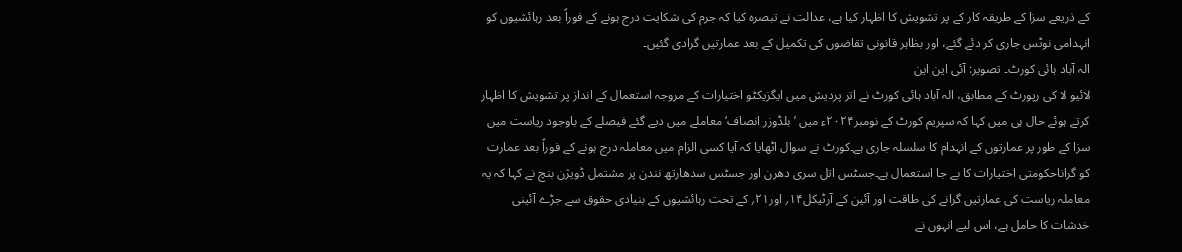کے ذریعے سزا کے طریقہ کار کے پر تشویش کا اظہار کیا ہے، عدالت نے تبصرہ کیا کہ جرم کی شکایت درج ہونے کے فوراً بعد رہائشیوں کو انہدامی نوٹس جاری کر دئے گئے، اور بظاہر قانونی تقاضوں کی تکمیل کے بعد عمارتیں گرادی گئیں۔
الہ آباد ہائی کورٹ۔ تصویر: آئی این این
لائیو لا کی رپورٹ کے مطابق، الہ آباد ہائی کورٹ نے اتر پردیش میں ایگزیکٹو اختیارات کے مروجہ استعمال کے انداز پر تشویش کا اظہار کرتے ہوئے حال ہی میں کہا کہ سپریم کورٹ کے نومبر۲۰۲۴ء میں ’بلڈوزر انصاف‘ معاملے میں دیے گئے فیصلے کے باوجود ریاست میں سزا کے طور پر عمارتوں کے انہدام کا سلسلہ جاری ہے۔کورٹ نے سوال اٹھایا کہ آیا کسی الزام میں معاملہ درج ہونے کے فوراً بعد عمارت کو گراناحکومتی اختیارات کا بے جا استعمال ہے۔جسٹس اتل سری دھرن اور جسٹس سدھارتھ نندن پر مشتمل ڈویژن بنچ نے کہا کہ یہ معاملہ ریاست کی عمارتیں گرانے کی طاقت اور آئین کے آرٹیکل۱۴؍ اور۲۱؍ کے تحت رہائشیوں کے بنیادی حقوق سے جڑے آئینی خدشات کا حامل ہے، اس لیے انہوں نے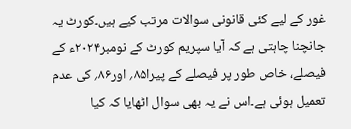غور کے لیے کئی قانونی سوالات مرتب کیے ہیں۔کورٹ یہ جانچنا چاہتی ہے کہ آیا سپریم کورٹ کے نومبر۲۰۲۴ء کے فیصلے، خاص طور پر فیصلے کے پیرا۸۵؍ اور۸۶؍ کی عدم تعمیل ہوئی ہے۔اس نے یہ بھی سوال اٹھایا کہ کیا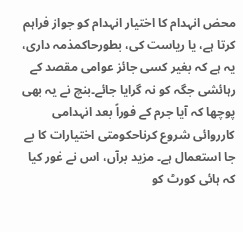محض انہدام کا اختیار انہدام کو جواز فراہم کرتا ہے، یا ریاست کی، بطورحاکمذمہ داری، یہ ہے کہ بغیر کسی جائز عوامی مقصد کے رہائشی جگہ کو نہ گرایا جائے۔بنچ نے یہ بھی پوچھا کہ آیا جرم کے فوراً بعد انہدامی کارروائی شروع کرناحکومتی اختیارات کا بے جا استعمال ہے۔ مزید برآں، اس نے غور کیا کہ ہائی کورٹ کو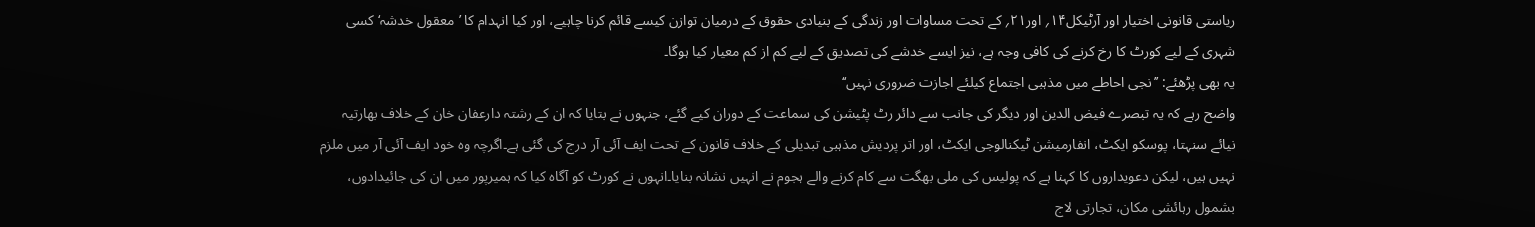ریاستی قانونی اختیار اور آرٹیکل۱۴؍ اور۲۱؍ کے تحت مساوات اور زندگی کے بنیادی حقوق کے درمیان توازن کیسے قائم کرنا چاہیے، اور کیا انہدام کا ’معقول خدشہ‘ کسی شہری کے لیے کورٹ کا رخ کرنے کی کافی وجہ ہے، نیز ایسے خدشے کی تصدیق کے لیے کم از کم معیار کیا ہوگا۔
یہ بھی پڑھئے: ’’نجی احاطے میں مذہبی اجتماع کیلئے اجازت ضروری نہیں‘‘
واضح رہے کہ یہ تبصرے فیض الدین اور دیگر کی جانب سے دائر رٹ پٹیشن کی سماعت کے دوران کیے گئے، جنہوں نے بتایا کہ ان کے رشتہ دارعفان خان کے خلاف بھارتیہ نیائے سنہتا، پوسکو ایکٹ، انفارمیشن ٹیکنالوجی ایکٹ، اور اتر پردیش مذہبی تبدیلی کے خلاف قانون کے تحت ایف آئی آر درج کی گئی ہے۔اگرچہ وہ خود ایف آئی آر میں ملزم نہیں ہیں، لیکن دعویداروں کا کہنا ہے کہ پولیس کی ملی بھگت سے کام کرنے والے ہجوم نے انہیں نشانہ بنایا۔انہوں نے کورٹ کو آگاہ کیا کہ ہمیرپور میں ان کی جائیدادوں، بشمول رہائشی مکان، تجارتی لاج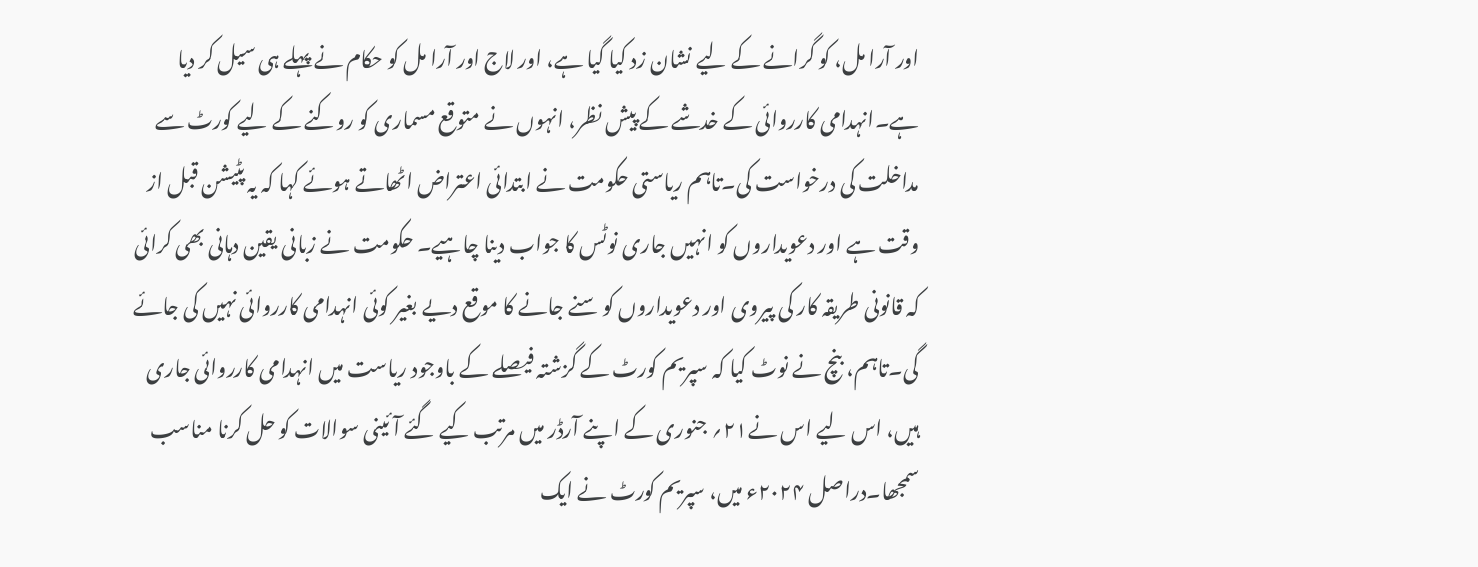اور آرا مل، کو گرانے کے لیے نشان زد کیا گیا ہے، اور لاج اور آرا مل کو حکام نے پہلے ہی سیل کر دیا ہے۔انہدامی کارروائی کے خدشے کے پیش نظر، انہوں نے متوقع مسماری کو روکنے کے لیے کورٹ سے مداخلت کی درخواست کی۔تاہم ریاستی حکومت نے ابتدائی اعتراض اٹھاتے ہوئے کہا کہ یہ پٹیشن قبل از وقت ہے اور دعویداروں کو انہیں جاری نوٹس کا جواب دینا چاہیے۔ حکومت نے زبانی یقین دہانی بھی کرائی کہ قانونی طریقہ کار کی پیروی اور دعویداروں کو سنے جانے کا موقع دیے بغیر کوئی انہدامی کارروائی نہیں کی جائے گی۔تاہم، بنچ نے نوٹ کیا کہ سپریم کورٹ کے گزشتہ فیصلے کے باوجود ریاست میں انہدامی کارروائی جاری ہیں، اس لیے اس نے۲۱؍ جنوری کے اپنے آرڈر میں مرتب کیے گئے آئینی سوالات کو حل کرنا مناسب سمجھا۔دراصل ۲۰۲۴ء میں، سپریم کورٹ نے ایک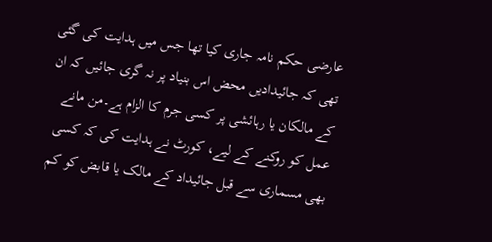عارضی حکم نامہ جاری کیا تھا جس میں ہدایت کی گئی تھی کہ جائیدادیں محض اس بنیاد پر نہ گری جائیں کہ ان کے مالکان یا رہائشی پر کسی جرم کا الزام ہے۔من مانے عمل کو روکنے کے لیے، کورٹ نے ہدایت کی کہ کسی بھی مسماری سے قبل جائیداد کے مالک یا قابض کو کم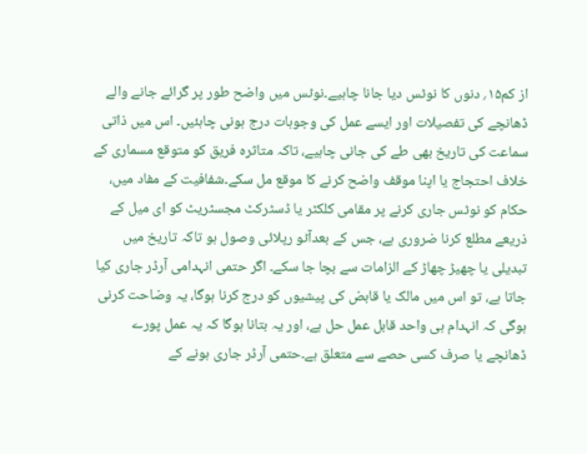از کم۱۵؍ دنوں کا نوٹس دیا جانا چاہیے۔نوٹس میں واضح طور پر گرائے جانے والے ڈھانچے کی تفصیلات اور ایسے عمل کی وجوہات درج ہونی چاہئیں۔ اس میں ذاتی سماعت کی تاریخ بھی طے کی جانی چاہیے، تاکہ متاثرہ فریق کو متوقع مسماری کے خلاف احتجاج یا اپنا موقف واضح کرنے کا موقع مل سکے۔شفافیت کے مفاد میں، حکام کو نوٹس جاری کرنے پر مقامی کلکٹر یا ڈسٹرکٹ مجسٹریٹ کو ای میل کے ذریعے مطلع کرنا ضروری ہے، جس کے بعدآٹو رپلائی وصول ہو تاکہ تاریخ میں تبدیلی یا چھیڑ چھاڑ کے الزامات سے بچا جا سکے۔ اگر حتمی انہدامی آرڈر جاری کیا جاتا ہے، تو اس میں مالک یا قابض کی پیشیوں کو درج کرنا ہوگا، یہ وضاحت کرنی ہوگی کہ انہدام ہی واحد قابل عمل حل ہے، اور یہ بتانا ہوگا کہ یہ عمل پورے ڈھانچے یا صرف کسی حصے سے متعلق ہے۔حتمی آرڈر جاری ہونے کے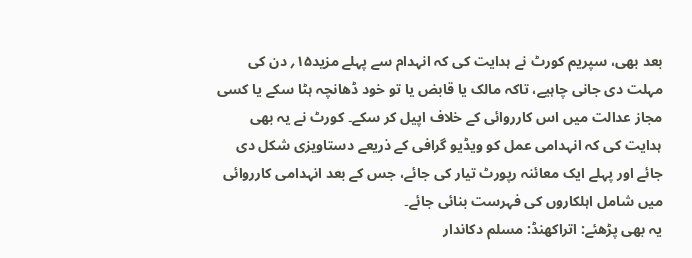بعد بھی، سپریم کورٹ نے ہدایت کی کہ انہدام سے پہلے مزید۱۵؍ دن کی مہلت دی جانی چاہیے، تاکہ مالک یا قابض یا تو خود ڈھانچہ ہٹا سکے یا کسی مجاز عدالت میں اس کارروائی کے خلاف اپیل کر سکے۔ کورٹ نے یہ بھی ہدایت کی کہ انہدامی عمل کو ویڈیو گرافی کے ذریعے دستاویزی شکل دی جائے اور پہلے ایک معائنہ رپورٹ تیار کی جائے، جس کے بعد انہدامی کارروائی میں شامل اہلکاروں کی فہرست بنائی جائے۔
یہ بھی پڑھئے: اتراکھنڈ: مسلم دکاندار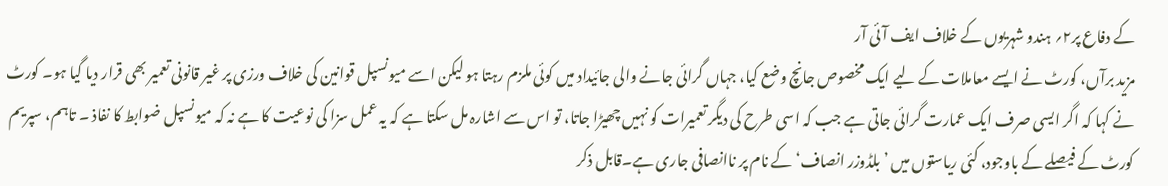کے دفاع پر۲؍ ہندو شہریوں کے خلاف ایف آئی آر
مزید برآں، کورٹ نے ایسے معاملات کے لیے ایک مخصوص جانچ وضع کیا، جہاں گرائی جانے والی جائیداد میں کوئی ملزم رہتا ہو لیکن اسے میونسپل قوانین کی خلاف ورزی پر غیر قانونی تعمیر بھی قرار دیا گیا ہو۔ کورٹ نے کہا کہ اگر ایسی صرف ایک عمارت گرائی جاتی ہے جب کہ اسی طرح کی دیگر تعمیرات کو نہیں چھیڑا جاتا، تو اس سے اشارہ مل سکتا ہے کہ یہ عمل سزا کی نوعیت کا ہے نہ کہ میونسپل ضوابط کا نفاذ ۔ تاہم، سپریم کورٹ کے فیصلے کے باوجود، کئی ریاستوں میں ’بلڈوزر انصاف‘ کے نام پر ناانصافی جاری ہے۔قابل ذکر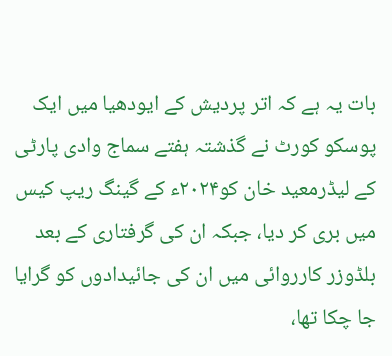بات یہ ہے کہ اتر پردیش کے ایودھیا میں ایک پوسکو کورٹ نے گذشتہ ہفتے سماج وادی پارٹی کے لیڈرمعید خان کو۲۰۲۴ء کے گینگ ریپ کیس میں بری کر دیا، جبکہ ان کی گرفتاری کے بعد بلڈوزر کارروائی میں ان کی جائیدادوں کو گرایا جا چکا تھا،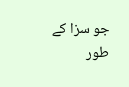جو سزا کے طور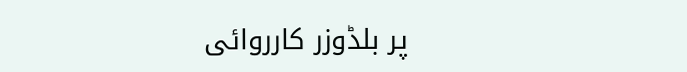پر بلڈوزر کارروائی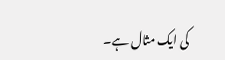کی ایک مثال ہے۔